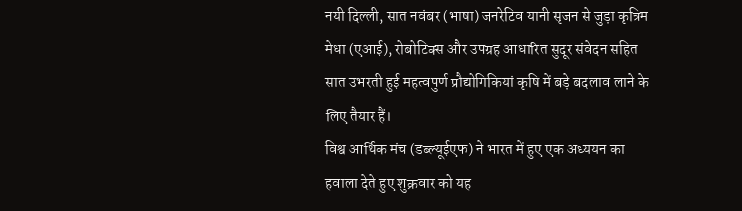नयी दिल्ली, सात नवंबर (भाषा) जनरेटिव यानी सृजन से जुड़ा कृत्रिम मेधा (एआई), रोबोटिक्स और उपग्रह आधारित सुदूर संवेदन सहित सात उभरती हुई महत्वपुर्ण प्रौद्योगिकियां कृषि में बड़े बदलाव लाने के लिए तैयार हैं।
विश्व आर्थिक मंच (डब्ल्यूईएफ) ने भारत में हुए एक अध्ययन का हवाला देते हुए शुक्रवार को यह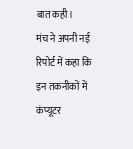बात कही।
मंच ने अपनी नई रिपोर्ट में कहा कि इन तकनीकों में कंप्यूटर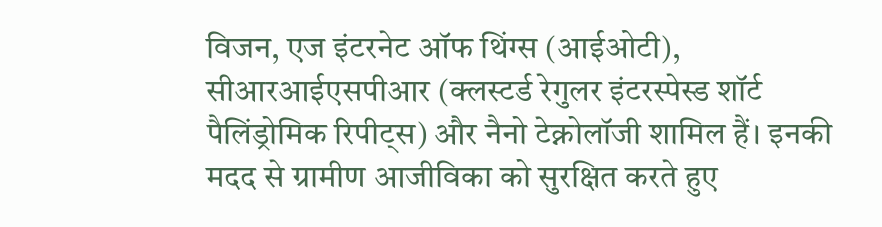विजन, एज इंटरनेट ऑफ थिंग्स (आईओटी), सीआरआईएसपीआर (क्लस्टर्ड रेगुलर इंटरस्पेस्ड शॉर्ट पैलिंड्रोमिक रिपीट्स) और नैनो टेक्नोलॉजी शामिल हैं। इनकी मदद से ग्रामीण आजीविका को सुरक्षित करते हुए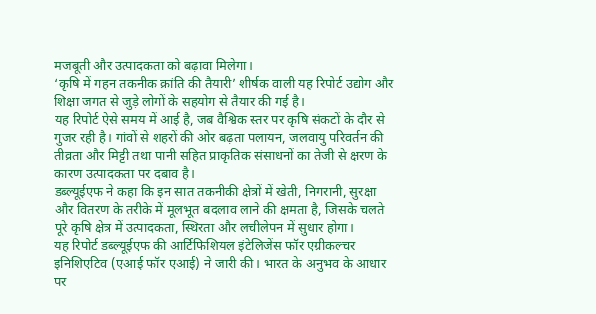मजबूती और उत्पादकता को बढ़ावा मिलेगा।
‘कृषि में गहन तकनीक क्रांति की तैयारी’ शीर्षक वाली यह रिपोर्ट उद्योग और शिक्षा जगत से जुड़े लोगों के सहयोग से तैयार की गई है।
यह रिपोर्ट ऐसे समय में आई है, जब वैश्विक स्तर पर कृषि संकटों के दौर से गुजर रही है। गांवों से शहरों की ओर बढ़ता पलायन, जलवायु परिवर्तन की तीव्रता और मिट्टी तथा पानी सहित प्राकृतिक संसाधनों का तेजी से क्षरण के कारण उत्पादकता पर दबाव है।
डब्ल्यूईएफ ने कहा कि इन सात तकनीकी क्षेत्रों में खेती, निगरानी, सुरक्षा और वितरण के तरीके में मूलभूत बदलाव लाने की क्षमता है, जिसके चलते पूरे कृषि क्षेत्र में उत्पादकता, स्थिरता और लचीलेपन में सुधार होगा।
यह रिपोर्ट डब्ल्यूईएफ की आर्टिफिशियल इंटेलिजेंस फॉर एग्रीकल्चर इनिशिएटिव (एआई फॉर एआई) ने जारी की। भारत के अनुभव के आधार पर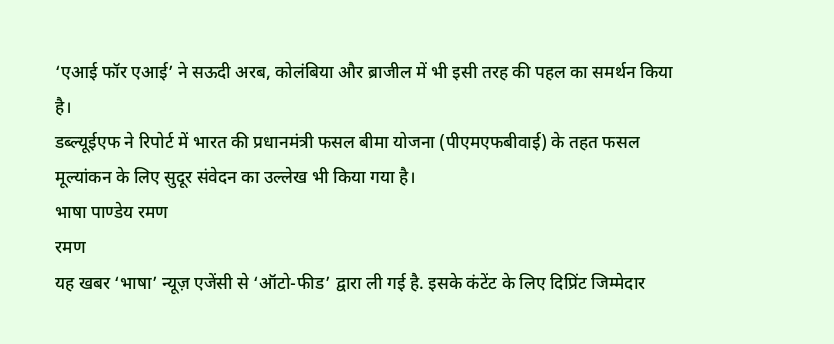‘एआई फॉर एआई’ ने सऊदी अरब, कोलंबिया और ब्राजील में भी इसी तरह की पहल का समर्थन किया है।
डब्ल्यूईएफ ने रिपोर्ट में भारत की प्रधानमंत्री फसल बीमा योजना (पीएमएफबीवाई) के तहत फसल मूल्यांकन के लिए सुदूर संवेदन का उल्लेख भी किया गया है।
भाषा पाण्डेय रमण
रमण
यह खबर ‘भाषा’ न्यूज़ एजेंसी से ‘ऑटो-फीड’ द्वारा ली गई है. इसके कंटेंट के लिए दिप्रिंट जिम्मेदार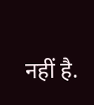नहीं है.